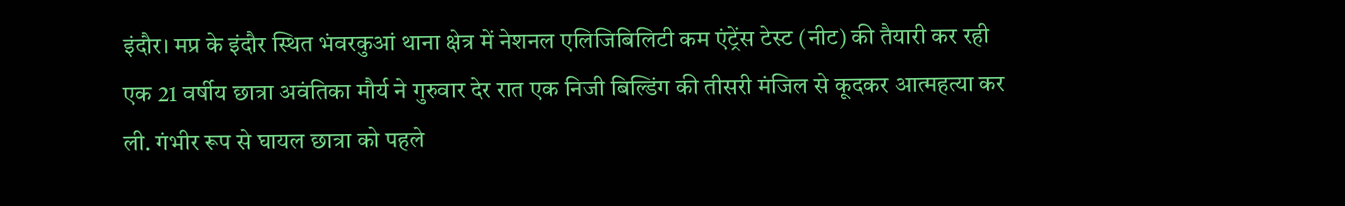इंदौर। मप्र के इंदौर स्थित भंवरकुआं थाना क्षेत्र में नेशनल एलिजिबिलिटी कम एंट्रेंस टेस्ट (नीट) की तैयारी कर रही एक 21 वर्षीय छात्रा अवंतिका मौर्य ने गुरुवार देर रात एक निजी बिल्डिंग की तीसरी मंजिल से कूदकर आत्महत्या कर ली. गंभीर रूप से घायल छात्रा को पहले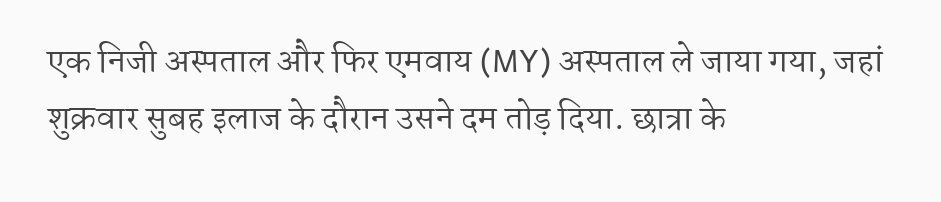एक निजी अस्पताल और फिर एमवाय (MY) अस्पताल ले जाया गया, जहां शुक्रवार सुबह इलाज के दौरान उसने दम तोड़ दिया. छात्रा के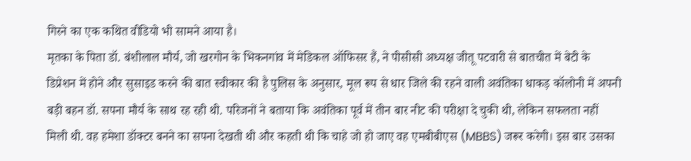गिरने का एक कथित वीडियो भी सामने आया है।
मृतका के पिता डॉ. बंशीलाल मौर्य, जो खरगोन के भिकनगांव में मेडिकल ऑफिसर हैं, ने पीसीसी अध्यक्ष जीतू पटवारी से बातचीत में बेटी के डिप्रेशन में होने और सुसाइड करने की बात स्वीकार की है पुलिस के अनुसार, मूल रूप से धार जिले की रहने वाली अवंतिका धाकड़ कॉलोनी में अपनी बड़ी बहन डॉ. सपना मौर्य के साथ रह रही थी. परिजनों ने बताया कि अवंतिका पूर्व में तीन बार नीट की परीक्षा दे चुकी थी, लेकिन सफलता नहीं मिली थी. वह हमेशा डॉक्टर बनने का सपना देखती थी और कहती थी कि चाहे जो हो जाए वह एमबीबीएस (MBBS) जरूर करेगी। इस बार उसका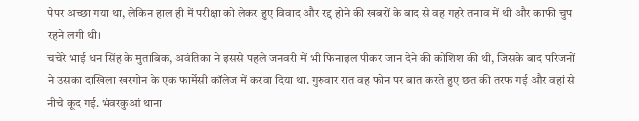पेपर अच्छा गया था, लेकिन हाल ही में परीक्षा को लेकर हुए विवाद और रद्द होने की खबरों के बाद से वह गहरे तनाव में थी और काफी चुप रहने लगी थी।
चचेरे भाई धन सिंह के मुताबिक, अवंतिका ने इससे पहले जनवरी में भी फिनाइल पीकर जान देने की कोशिश की थी, जिसके बाद परिजनों ने उसका दाखिला खरगोन के एक फार्मेसी कॉलेज में करवा दिया था. गुरुवार रात वह फोन पर बात करते हुए छत की तरफ गई और वहां से नीचे कूद गई. भंवरकुआं थाना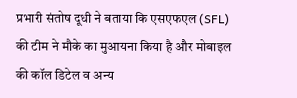प्रभारी संतोष दूधी ने बताया कि एसएफएल (SFL) की टीम ने मौके का मुआयना किया है और मोबाइल की कॉल डिटेल व अन्य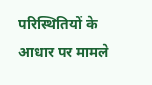परिस्थितियों के आधार पर मामले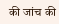की जांच की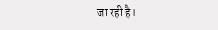जा रही है।